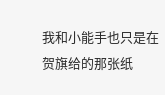我和小能手也只是在贺旗给的那张纸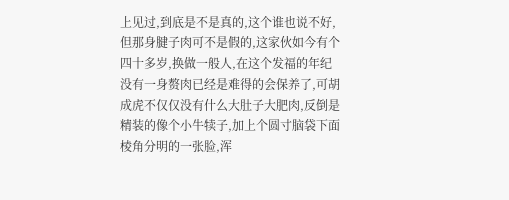上见过,到底是不是真的,这个谁也说不好,但那身腱子肉可不是假的,这家伙如今有个四十多岁,换做一般人,在这个发福的年纪没有一身赘肉已经是难得的会保养了,可胡成虎不仅仅没有什么大肚子大肥肉,反倒是精装的像个小牛犊子,加上个圆寸脑袋下面棱角分明的一张脸,浑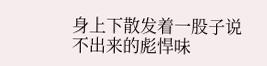身上下散发着一股子说不出来的彪悍味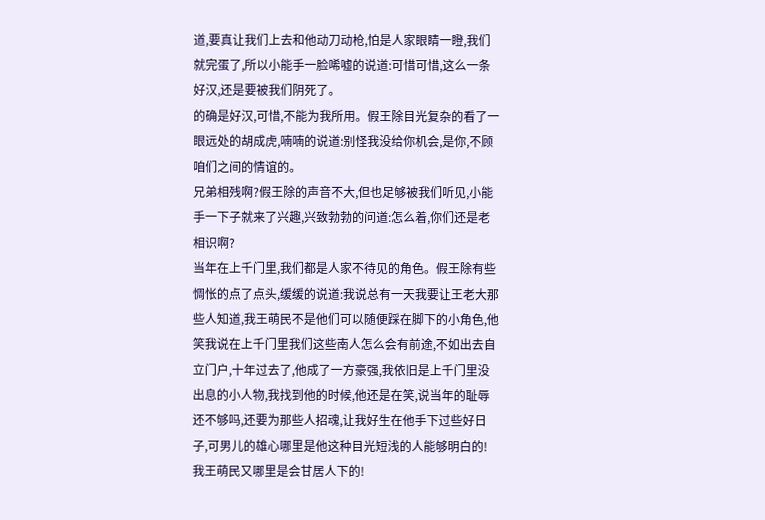道,要真让我们上去和他动刀动枪,怕是人家眼睛一瞪,我们就完蛋了,所以小能手一脸唏嘘的说道:可惜可惜,这么一条好汉,还是要被我们阴死了。
的确是好汉,可惜,不能为我所用。假王除目光复杂的看了一眼远处的胡成虎,喃喃的说道:别怪我没给你机会,是你,不顾咱们之间的情谊的。
兄弟相残啊?假王除的声音不大,但也足够被我们听见,小能手一下子就来了兴趣,兴致勃勃的问道:怎么着,你们还是老相识啊?
当年在上千门里,我们都是人家不待见的角色。假王除有些惆怅的点了点头,缓缓的说道:我说总有一天我要让王老大那些人知道,我王萌民不是他们可以随便踩在脚下的小角色,他笑我说在上千门里我们这些南人怎么会有前途,不如出去自立门户,十年过去了,他成了一方豪强,我依旧是上千门里没出息的小人物,我找到他的时候,他还是在笑,说当年的耻辱还不够吗,还要为那些人招魂,让我好生在他手下过些好日子,可男儿的雄心哪里是他这种目光短浅的人能够明白的!我王萌民又哪里是会甘居人下的!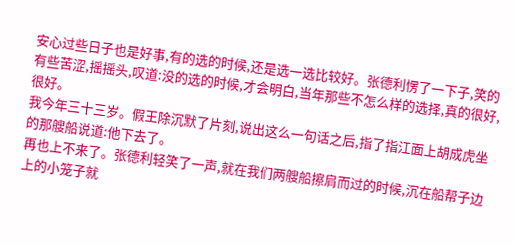安心过些日子也是好事,有的选的时候,还是选一选比较好。张德利愣了一下子,笑的有些苦涩,摇摇头,叹道:没的选的时候,才会明白,当年那些不怎么样的选择,真的很好,很好。
我今年三十三岁。假王除沉默了片刻,说出这么一句话之后,指了指江面上胡成虎坐的那艘船说道:他下去了。
再也上不来了。张德利轻笑了一声,就在我们两艘船擦肩而过的时候,沉在船帮子边上的小笼子就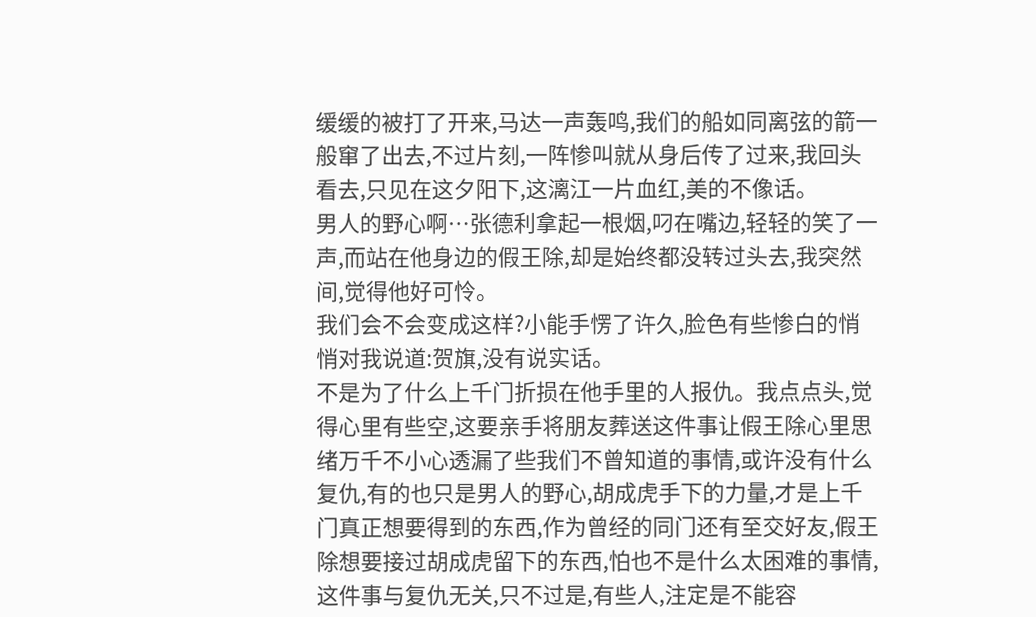缓缓的被打了开来,马达一声轰鸣,我们的船如同离弦的箭一般窜了出去,不过片刻,一阵惨叫就从身后传了过来,我回头看去,只见在这夕阳下,这漓江一片血红,美的不像话。
男人的野心啊…张德利拿起一根烟,叼在嘴边,轻轻的笑了一声,而站在他身边的假王除,却是始终都没转过头去,我突然间,觉得他好可怜。
我们会不会变成这样?小能手愣了许久,脸色有些惨白的悄悄对我说道:贺旗,没有说实话。
不是为了什么上千门折损在他手里的人报仇。我点点头,觉得心里有些空,这要亲手将朋友葬送这件事让假王除心里思绪万千不小心透漏了些我们不曾知道的事情,或许没有什么复仇,有的也只是男人的野心,胡成虎手下的力量,才是上千门真正想要得到的东西,作为曾经的同门还有至交好友,假王除想要接过胡成虎留下的东西,怕也不是什么太困难的事情,这件事与复仇无关,只不过是,有些人,注定是不能容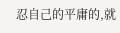忍自己的平庸的,就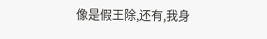像是假王除,还有,我身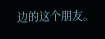边的这个朋友。